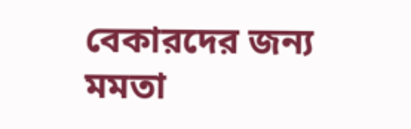বেকারদের জন্য মমতা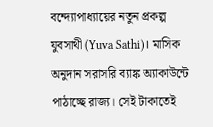বন্দ্যোপাধ্যায়ের নতুন প্রকল্প যুবসাথী (Yuva Sathi)। মাসিক অনুদান সরাসরি ব্যাঙ্ক অ্যাকাউন্টে পাঠাচ্ছে রাজ্য। সেই টাকাতেই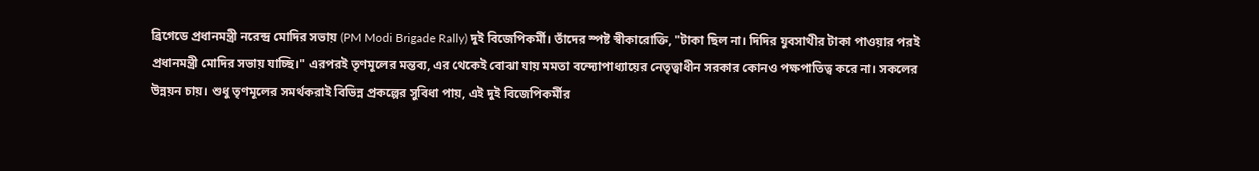ব্রিগেডে প্রধানমন্ত্রী নরেন্দ্র মোদির সভায় (PM Modi Brigade Rally) দুই বিজেপিকর্মী। তাঁদের স্পষ্ট স্বীকারোক্তি, "টাকা ছিল না। দিদির যুবসাথীর টাকা পাওয়ার পরই প্রধানমন্ত্রী মোদির সভায় যাচ্ছি।" এরপরই তৃণমূলের মন্তব্য, এর থেকেই বোঝা যায় মমতা বন্দ্যোপাধ্যায়ের নেতৃত্বাধীন সরকার কোনও পক্ষপাতিত্ব করে না। সকলের উন্নয়ন চায়। শুধু তৃণমূলের সমর্থকরাই বিভিন্ন প্রকল্পের সুবিধা পায়, এই দুই বিজেপিকর্মীর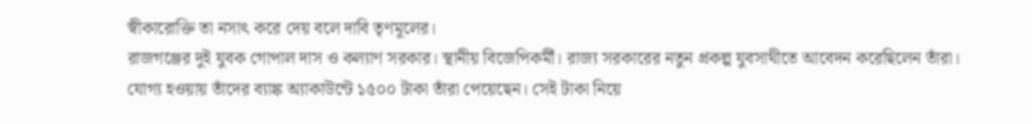স্বীকারোক্তি তা নসাৎ করে দেয় বলে দাবি তৃণমূলের।
রাজগঞ্জের দুই যুবক গোপাল দাস ও কল্যাণ সরকার। স্থানীয় বিজেপিকর্মী। রাজ্য সরকারের নতুন প্রকল্প যুবসাথীতে আবেদন করেছিলেন তাঁরা। যোগ্য হওয়ায় তাঁদের ব্যাঙ্ক অ্যাকাউন্টে ১৫০০ টাকা তাঁরা পেয়েছেন। সেই টাকা নিয়ে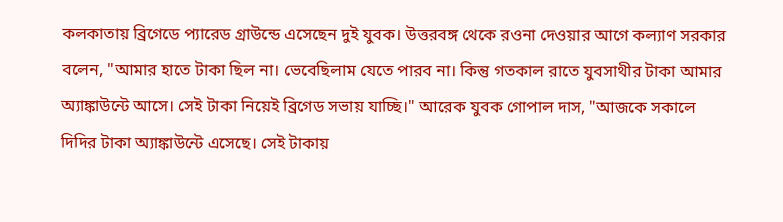কলকাতায় ব্রিগেডে প্যারেড গ্রাউন্ডে এসেছেন দুই যুবক। উত্তরবঙ্গ থেকে রওনা দেওয়ার আগে কল্যাণ সরকার বলেন, "আমার হাতে টাকা ছিল না। ভেবেছিলাম যেতে পারব না। কিন্তু গতকাল রাতে যুবসাথীর টাকা আমার অ্যাঙ্কাউন্টে আসে। সেই টাকা নিয়েই ব্রিগেড সভায় যাচ্ছি।" আরেক যুবক গোপাল দাস, "আজকে সকালে দিদির টাকা অ্যাঙ্কাউন্টে এসেছে। সেই টাকায়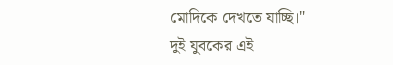মোদিকে দেখতে যাচ্ছি।"
দুই যুবকের এই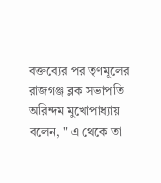বক্তব্যের পর তৃণমূলের রাজগঞ্জ ব্লক সভাপতি অরিন্দম মুখোপাধ্যায় বলেন, " এ থেকে তা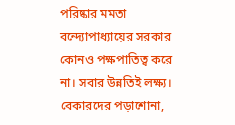পরিষ্কার মমতা বন্দ্যোপাধ্যায়ের সরকার কোনও পক্ষপাতিত্ব করে না। সবার উন্নতিই লক্ষ্য। বেকারদের পড়াশোনা,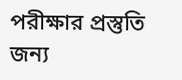পরীক্ষার প্রস্তুতি জন্য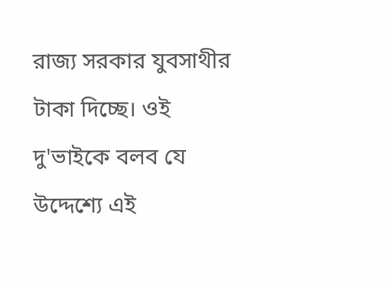রাজ্য সরকার যুবসাথীর টাকা দিচ্ছে। ওই দু'ভাইকে বলব যে উদ্দেশ্যে এই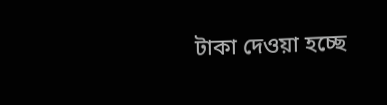টাকা দেওয়া হচ্ছে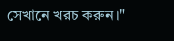সেখানে খরচ করুন।"